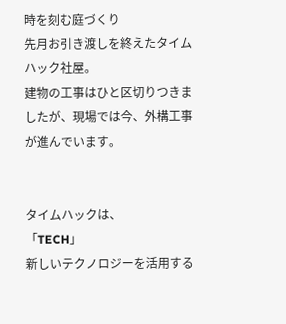時を刻む庭づくり
先月お引き渡しを終えたタイムハック社屋。
建物の工事はひと区切りつきましたが、現場では今、外構工事が進んでいます。


タイムハックは、
「TECH」
新しいテクノロジーを活用する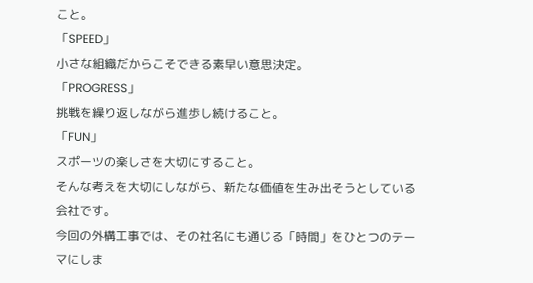こと。
「SPEED」
小さな組織だからこそできる素早い意思決定。
「PROGRESS」
挑戦を繰り返しながら進歩し続けること。
「FUN」
スポーツの楽しさを大切にすること。
そんな考えを大切にしながら、新たな価値を生み出そうとしている会社です。
今回の外構工事では、その社名にも通じる「時間」をひとつのテーマにしま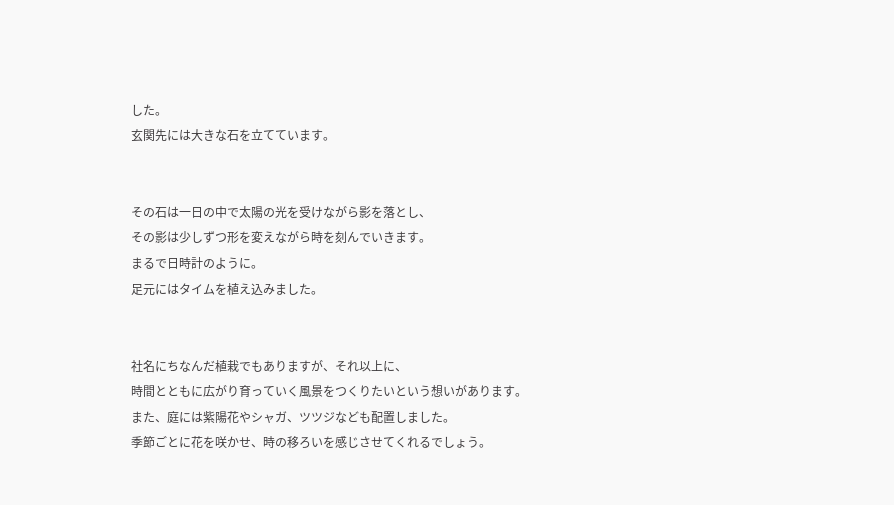した。
玄関先には大きな石を立てています。


その石は一日の中で太陽の光を受けながら影を落とし、
その影は少しずつ形を変えながら時を刻んでいきます。
まるで日時計のように。
足元にはタイムを植え込みました。


社名にちなんだ植栽でもありますが、それ以上に、
時間とともに広がり育っていく風景をつくりたいという想いがあります。
また、庭には紫陽花やシャガ、ツツジなども配置しました。
季節ごとに花を咲かせ、時の移ろいを感じさせてくれるでしょう。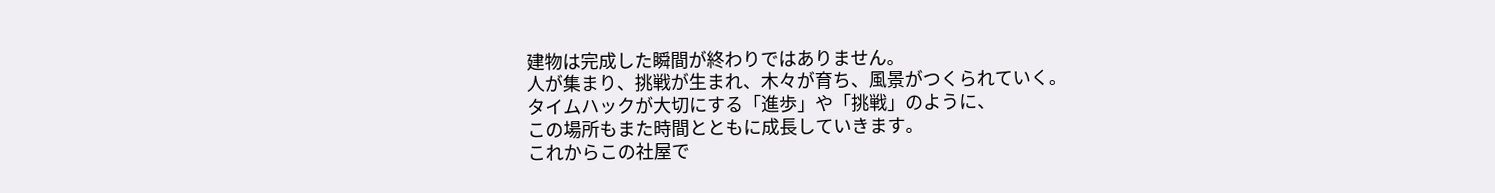建物は完成した瞬間が終わりではありません。
人が集まり、挑戦が生まれ、木々が育ち、風景がつくられていく。
タイムハックが大切にする「進歩」や「挑戦」のように、
この場所もまた時間とともに成長していきます。
これからこの社屋で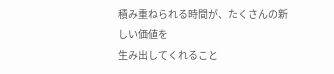積み重ねられる時間が、たくさんの新しい価値を
生み出してくれること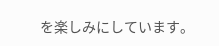を楽しみにしています。